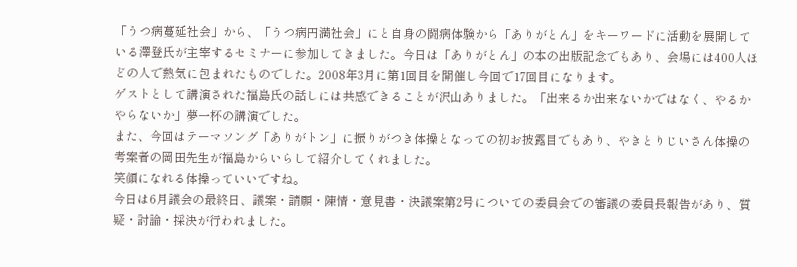「うつ病蔓延社会」から、「うつ病円満社会」にと自身の闘病体験から「ありがとん」をキーワードに活動を展開している澤登氏が主宰するセミナーに参加してきました。今日は「ありがとん」の本の出版記念でもあり、会場には400人ほどの人で熱気に包まれたものでした。2008年3月に第1回目を開催し今回で17回目になります。
ゲストとして講演された福島氏の話しには共感できることが沢山ありました。「出来るか出来ないかではなく、やるかやらないか」夢一杯の講演でした。
また、今回はテーマソング「ありがトン」に振りがつき体操となっての初お披露目でもあり、やきとりじいさん体操の考案者の岡田先生が福島からいらして紹介してくれました。
笑顔になれる体操っていいですね。
今日は6月議会の最終日、議案・請願・陳情・意見書・決議案第2号についての委員会での審議の委員長報告があり、質疑・討論・採決が行われました。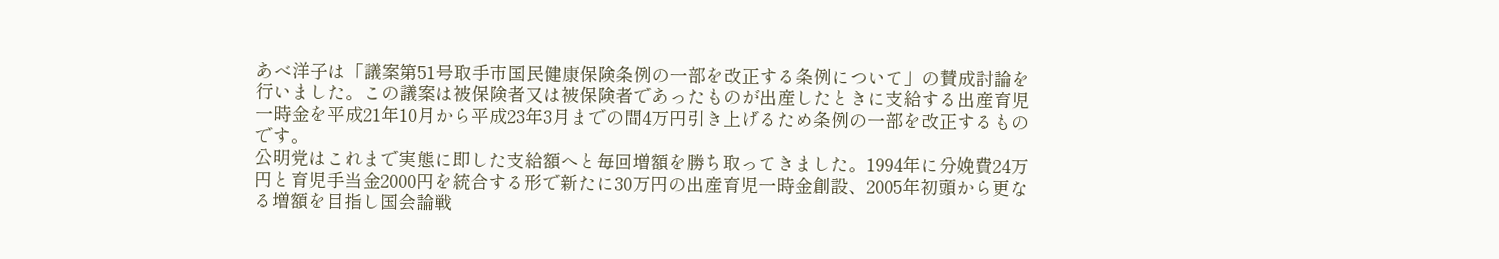あべ洋子は「議案第51号取手市国民健康保険条例の一部を改正する条例について」の賛成討論を行いました。この議案は被保険者又は被保険者であったものが出産したときに支給する出産育児一時金を平成21年10月から平成23年3月までの間4万円引き上げるため条例の一部を改正するものです。
公明党はこれまで実態に即した支給額へと毎回増額を勝ち取ってきました。1994年に分娩費24万円と育児手当金2000円を統合する形で新たに30万円の出産育児一時金創設、2005年初頭から更なる増額を目指し国会論戦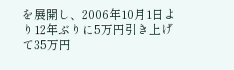を展開し、2006年10月1日より12年ぶりに5万円引き上げて35万円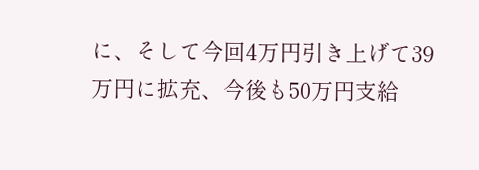に、そして今回4万円引き上げて39万円に拡充、今後も50万円支給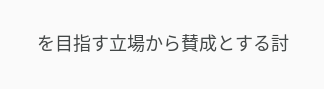を目指す立場から賛成とする討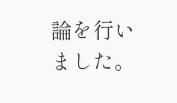論を行いました。